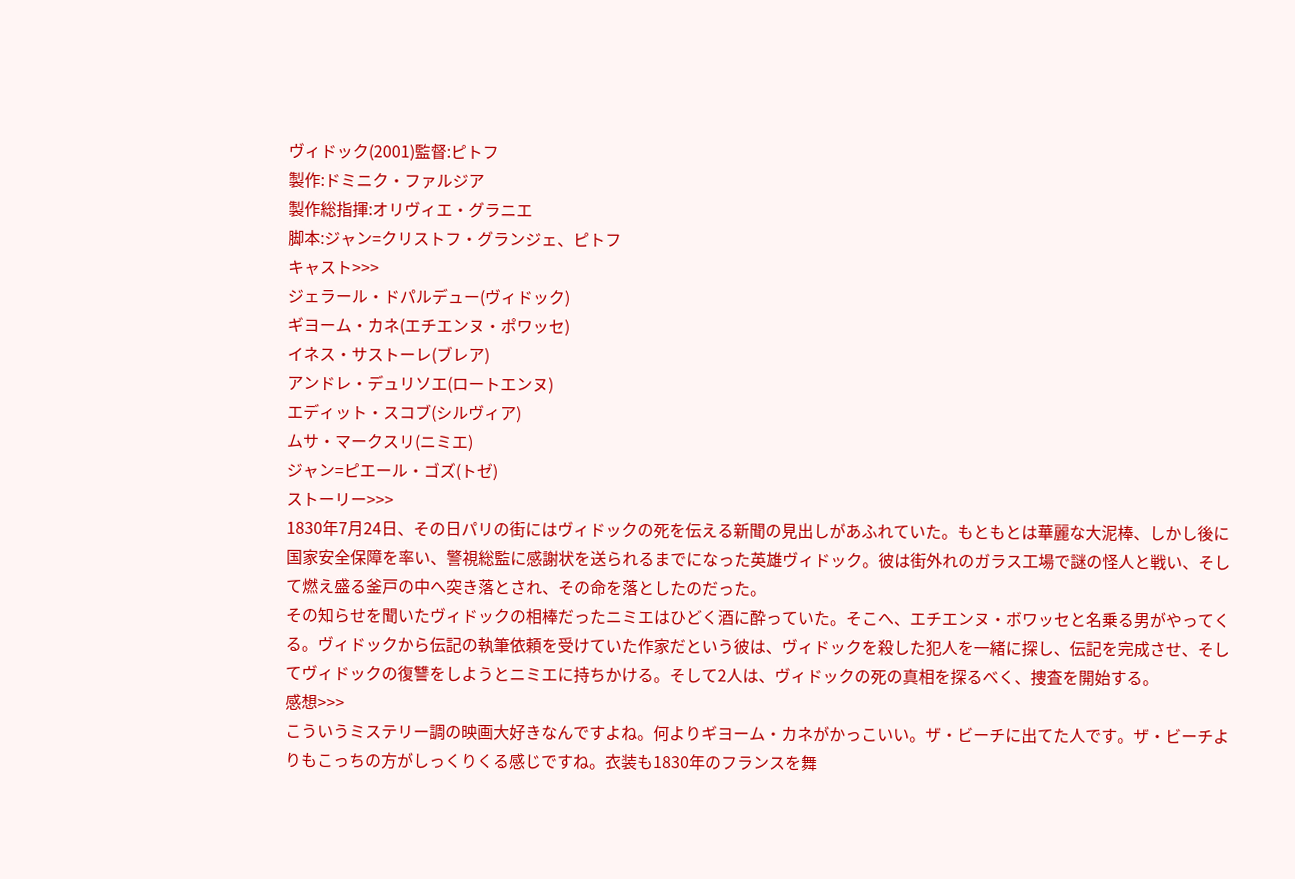ヴィドック(2001)監督:ピトフ
製作:ドミニク・ファルジア
製作総指揮:オリヴィエ・グラニエ
脚本:ジャン=クリストフ・グランジェ、ピトフ
キャスト>>>
ジェラール・ドパルデュー(ヴィドック)
ギヨーム・カネ(エチエンヌ・ポワッセ)
イネス・サストーレ(ブレア)
アンドレ・デュリソエ(ロートエンヌ)
エディット・スコブ(シルヴィア)
ムサ・マークスリ(ニミエ)
ジャン=ピエール・ゴズ(トゼ)
ストーリー>>>
1830年7月24日、その日パリの街にはヴィドックの死を伝える新聞の見出しがあふれていた。もともとは華麗な大泥棒、しかし後に国家安全保障を率い、警視総監に感謝状を送られるまでになった英雄ヴィドック。彼は街外れのガラス工場で謎の怪人と戦い、そして燃え盛る釜戸の中へ突き落とされ、その命を落としたのだった。
その知らせを聞いたヴィドックの相棒だったニミエはひどく酒に酔っていた。そこへ、エチエンヌ・ボワッセと名乗る男がやってくる。ヴィドックから伝記の執筆依頼を受けていた作家だという彼は、ヴィドックを殺した犯人を一緒に探し、伝記を完成させ、そしてヴィドックの復讐をしようとニミエに持ちかける。そして2人は、ヴィドックの死の真相を探るべく、捜査を開始する。
感想>>>
こういうミステリー調の映画大好きなんですよね。何よりギヨーム・カネがかっこいい。ザ・ビーチに出てた人です。ザ・ビーチよりもこっちの方がしっくりくる感じですね。衣装も1830年のフランスを舞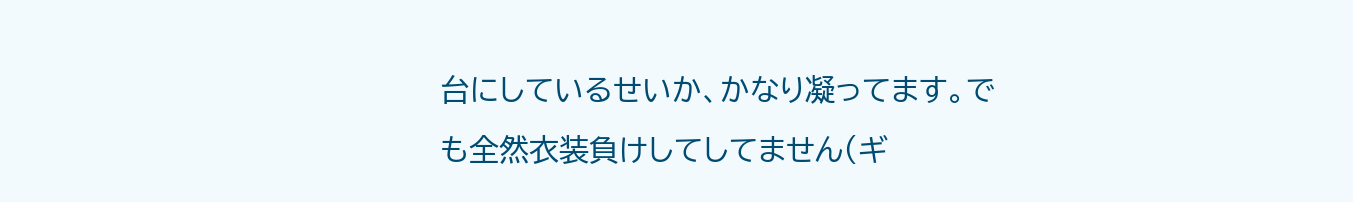台にしているせいか、かなり凝ってます。でも全然衣装負けしてしてません(ギ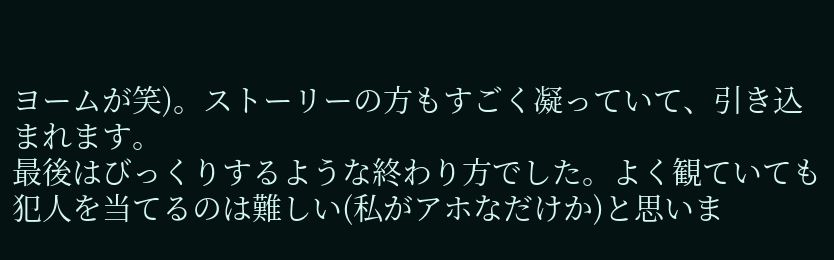ヨームが笑)。ストーリーの方もすごく凝っていて、引き込まれます。
最後はびっくりするような終わり方でした。よく観ていても犯人を当てるのは難しい(私がアホなだけか)と思いま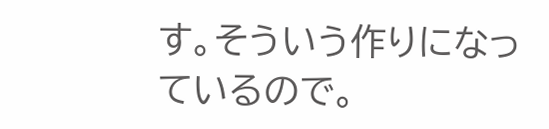す。そういう作りになっているので。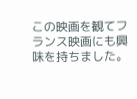この映画を観てフランス映画にも興味を持ちました。